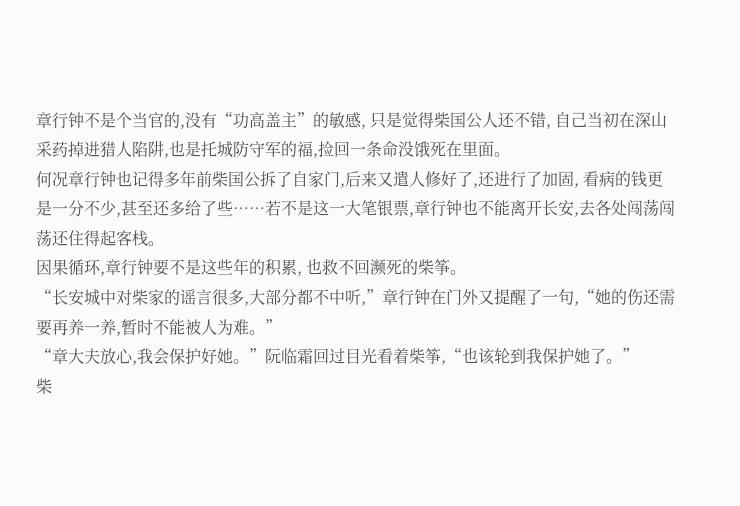章行钟不是个当官的,没有“功高盖主”的敏感, 只是觉得柴国公人还不错, 自己当初在深山采药掉进猎人陷阱,也是托城防守军的福,捡回一条命没饿死在里面。
何况章行钟也记得多年前柴国公拆了自家门,后来又遣人修好了,还进行了加固, 看病的钱更是一分不少,甚至还多给了些……若不是这一大笔银票,章行钟也不能离开长安,去各处闯荡闯荡还住得起客栈。
因果循环,章行钟要不是这些年的积累, 也救不回濒死的柴筝。
“长安城中对柴家的谣言很多,大部分都不中听,”章行钟在门外又提醒了一句,“她的伤还需要再养一养,暂时不能被人为难。”
“章大夫放心,我会保护好她。”阮临霜回过目光看着柴筝,“也该轮到我保护她了。”
柴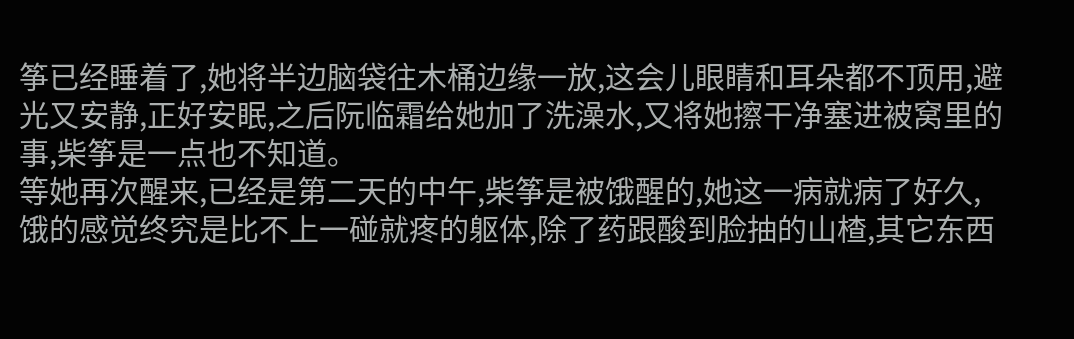筝已经睡着了,她将半边脑袋往木桶边缘一放,这会儿眼睛和耳朵都不顶用,避光又安静,正好安眠,之后阮临霜给她加了洗澡水,又将她擦干净塞进被窝里的事,柴筝是一点也不知道。
等她再次醒来,已经是第二天的中午,柴筝是被饿醒的,她这一病就病了好久,饿的感觉终究是比不上一碰就疼的躯体,除了药跟酸到脸抽的山楂,其它东西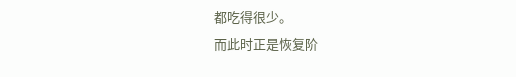都吃得很少。
而此时正是恢复阶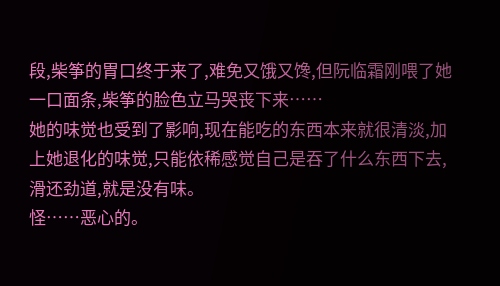段,柴筝的胃口终于来了,难免又饿又馋,但阮临霜刚喂了她一口面条,柴筝的脸色立马哭丧下来……
她的味觉也受到了影响,现在能吃的东西本来就很清淡,加上她退化的味觉,只能依稀感觉自己是吞了什么东西下去,滑还劲道,就是没有味。
怪……恶心的。